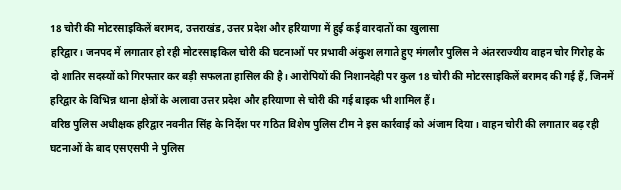18 चोरी की मोटरसाइकिलें बरामद, उत्तराखंड, उत्तर प्रदेश और हरियाणा में हुई कई वारदातों का खुलासा
हरिद्वार। जनपद में लगातार हो रही मोटरसाइकिल चोरी की घटनाओं पर प्रभावी अंकुश लगाते हुए मंगलौर पुलिस ने अंतरराज्यीय वाहन चोर गिरोह के दो शातिर सदस्यों को गिरफ्तार कर बड़ी सफलता हासिल की है। आरोपियों की निशानदेही पर कुल 18 चोरी की मोटरसाइकिलें बरामद की गई हैं, जिनमें हरिद्वार के विभिन्न थाना क्षेत्रों के अलावा उत्तर प्रदेश और हरियाणा से चोरी की गई बाइक भी शामिल हैं।
वरिष्ठ पुलिस अधीक्षक हरिद्वार नवनीत सिंह के निर्देश पर गठित विशेष पुलिस टीम ने इस कार्रवाई को अंजाम दिया। वाहन चोरी की लगातार बढ़ रही घटनाओं के बाद एसएसपी ने पुलिस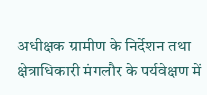अधीक्षक ग्रामीण के निर्देशन तथा क्षेत्राधिकारी मंगलौर के पर्यवेक्षण में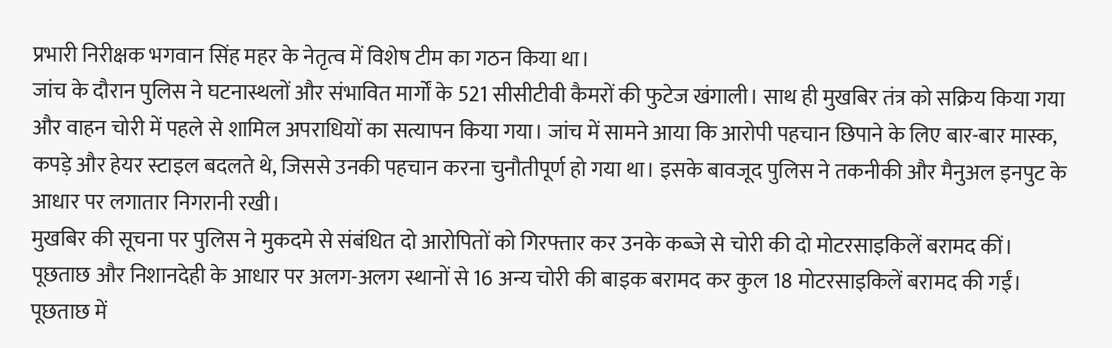प्रभारी निरीक्षक भगवान सिंह महर के नेतृत्व में विशेष टीम का गठन किया था।
जांच के दौरान पुलिस ने घटनास्थलों और संभावित मार्गों के 521 सीसीटीवी कैमरों की फुटेज खंगाली। साथ ही मुखबिर तंत्र को सक्रिय किया गया और वाहन चोरी में पहले से शामिल अपराधियों का सत्यापन किया गया। जांच में सामने आया कि आरोपी पहचान छिपाने के लिए बार-बार मास्क, कपड़े और हेयर स्टाइल बदलते थे, जिससे उनकी पहचान करना चुनौतीपूर्ण हो गया था। इसके बावजूद पुलिस ने तकनीकी और मैनुअल इनपुट के आधार पर लगातार निगरानी रखी।
मुखबिर की सूचना पर पुलिस ने मुकदमे से संबंधित दो आरोपितों को गिरफ्तार कर उनके कब्जे से चोरी की दो मोटरसाइकिलें बरामद कीं। पूछताछ और निशानदेही के आधार पर अलग-अलग स्थानों से 16 अन्य चोरी की बाइक बरामद कर कुल 18 मोटरसाइकिलें बरामद की गईं।
पूछताछ में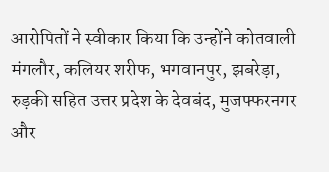आरोपितों ने स्वीकार किया कि उन्होंने कोतवाली मंगलौर, कलियर शरीफ, भगवानपुर, झबरेड़ा, रुड़की सहित उत्तर प्रदेश के देवबंद, मुजफ्फरनगर और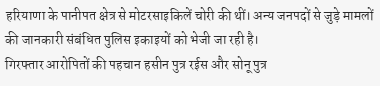हरियाणा के पानीपत क्षेत्र से मोटरसाइकिलें चोरी की थीं। अन्य जनपदों से जुड़े मामलों की जानकारी संबंधित पुलिस इकाइयों को भेजी जा रही है।
गिरफ्तार आरोपितों की पहचान हसीन पुत्र रईस और सोनू पुत्र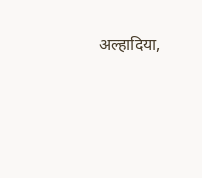अल्हादिया,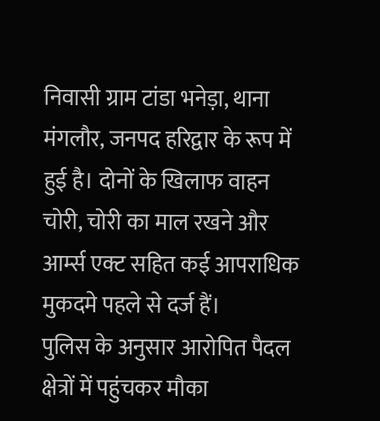निवासी ग्राम टांडा भनेड़ा, थाना मंगलौर, जनपद हरिद्वार के रूप में हुई है। दोनों के खिलाफ वाहन चोरी, चोरी का माल रखने और आर्म्स एक्ट सहित कई आपराधिक मुकदमे पहले से दर्ज हैं।
पुलिस के अनुसार आरोपित पैदल क्षेत्रों में पहुंचकर मौका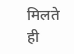मिलते ही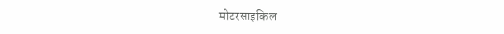मोटरसाइकिल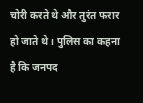चोरी करते थे और तुरंत फरार हो जाते थे। पुलिस का कहना है कि जनपद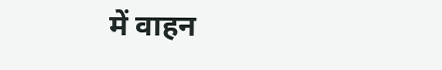में वाहन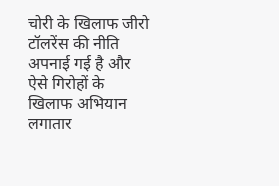चोरी के खिलाफ जीरो टॉलरेंस की नीति अपनाई गई है और ऐसे गिरोहों के खिलाफ अभियान लगातार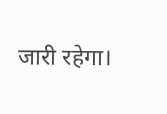जारी रहेगा।